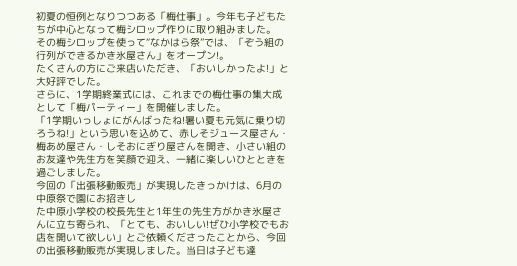初夏の恒例となりつつある「梅仕事」。今年も子どもたちが中心となって梅シロップ作りに取り組みました。
その梅シロップを使って“なかはら祭”では、「ぞう組の行列ができるかき氷屋さん」をオープン!。
たくさんの方にご来店いただき、「おいしかったよ!」と大好評でした。
さらに、1学期終業式には、これまでの梅仕事の集大成として「梅パーティー」を開催しました。
「1学期いっしょにがんばったね!暑い夏も元気に乗り切ろうね!」という思いを込めて、赤しそジュース屋さん・梅あめ屋さん・しそおにぎり屋さんを開き、小さい組のお友達や先生方を笑顔で迎え、一緒に楽しいひとときを過ごしました。
今回の「出張移動販売」が実現したきっかけは、6月の中原祭で園にお招きし
た中原小学校の校長先生と1年生の先生方がかき氷屋さんに立ち寄られ、「とても、おいしい!ぜひ小学校でもお店を開いて欲しい」とご依頼くださったことから、今回の出張移動販売が実現しました。当日は子ども達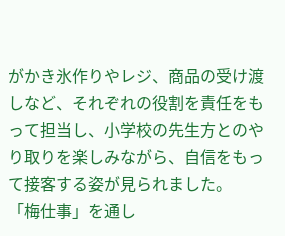がかき氷作りやレジ、商品の受け渡しなど、それぞれの役割を責任をもって担当し、小学校の先生方とのやり取りを楽しみながら、自信をもって接客する姿が見られました。
「梅仕事」を通し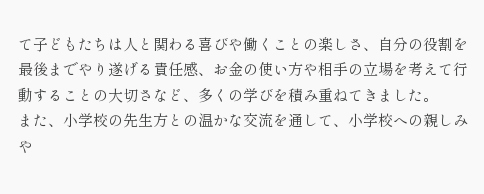て子どもたちは人と関わる喜びや働くことの楽しさ、自分の役割を最後までやり遂げる責任感、お金の使い方や相手の立場を考えて行動することの大切さなど、多くの学びを積み重ねてきました。
また、小学校の先生方との温かな交流を通して、小学校への親しみや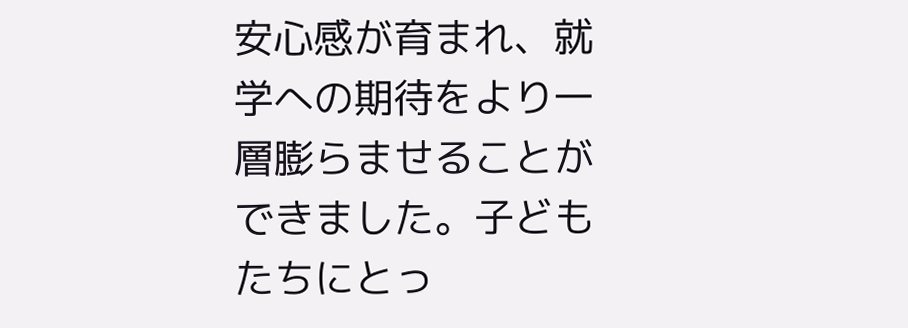安心感が育まれ、就学への期待をより一層膨らませることができました。子どもたちにとっ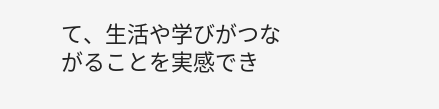て、生活や学びがつながることを実感でき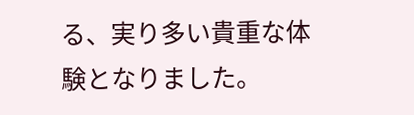る、実り多い貴重な体験となりました。